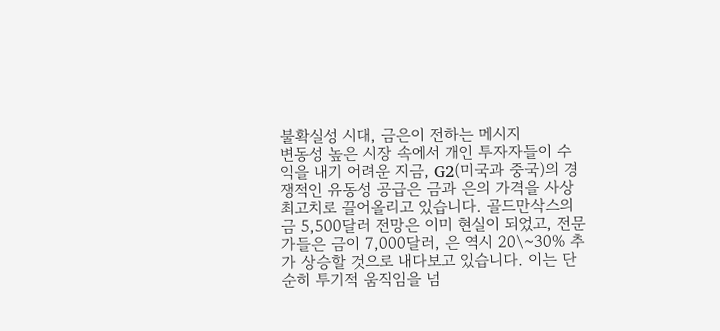불확실성 시대, 금은이 전하는 메시지
변동성 높은 시장 속에서 개인 투자자들이 수익을 내기 어려운 지금, G2(미국과 중국)의 경쟁적인 유동성 공급은 금과 은의 가격을 사상 최고치로 끌어올리고 있습니다. 골드만삭스의 금 5,500달러 전망은 이미 현실이 되었고, 전문가들은 금이 7,000달러, 은 역시 20\~30% 추가 상승할 것으로 내다보고 있습니다. 이는 단순히 투기적 움직임을 넘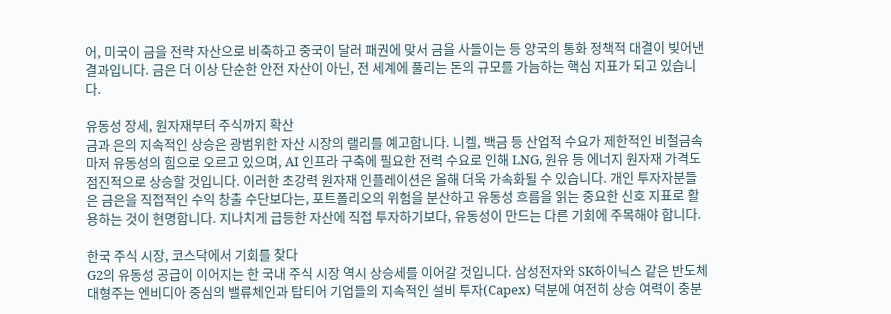어, 미국이 금을 전략 자산으로 비축하고 중국이 달러 패권에 맞서 금을 사들이는 등 양국의 통화 정책적 대결이 빚어낸 결과입니다. 금은 더 이상 단순한 안전 자산이 아닌, 전 세계에 풀리는 돈의 규모를 가늠하는 핵심 지표가 되고 있습니다.

유동성 장세, 원자재부터 주식까지 확산
금과 은의 지속적인 상승은 광범위한 자산 시장의 랠리를 예고합니다. 니켈, 백금 등 산업적 수요가 제한적인 비철금속마저 유동성의 힘으로 오르고 있으며, AI 인프라 구축에 필요한 전력 수요로 인해 LNG, 원유 등 에너지 원자재 가격도 점진적으로 상승할 것입니다. 이러한 초강력 원자재 인플레이션은 올해 더욱 가속화될 수 있습니다. 개인 투자자분들은 금은을 직접적인 수익 창출 수단보다는, 포트폴리오의 위험을 분산하고 유동성 흐름을 읽는 중요한 신호 지표로 활용하는 것이 현명합니다. 지나치게 급등한 자산에 직접 투자하기보다, 유동성이 만드는 다른 기회에 주목해야 합니다.

한국 주식 시장, 코스닥에서 기회를 찾다
G2의 유동성 공급이 이어지는 한 국내 주식 시장 역시 상승세를 이어갈 것입니다. 삼성전자와 SK하이닉스 같은 반도체 대형주는 엔비디아 중심의 밸류체인과 탑티어 기업들의 지속적인 설비 투자(Capex) 덕분에 여전히 상승 여력이 충분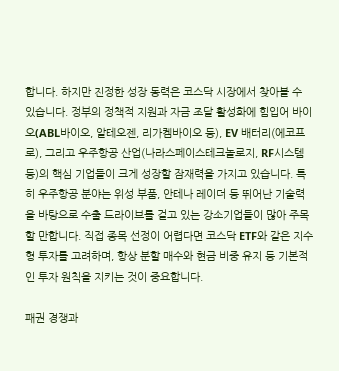합니다. 하지만 진정한 성장 동력은 코스닥 시장에서 찾아볼 수 있습니다. 정부의 정책적 지원과 자금 조달 활성화에 힘입어 바이오(ABL바이오, 알테오젠, 리가켐바이오 등), EV 배터리(에코프로), 그리고 우주항공 산업(나라스페이스테크놀로지, RF시스템 등)의 핵심 기업들이 크게 성장할 잠재력을 가지고 있습니다. 특히 우주항공 분야는 위성 부품, 안테나 레이더 등 뛰어난 기술력을 바탕으로 수출 드라이브를 걸고 있는 강소기업들이 많아 주목할 만합니다. 직접 종목 선정이 어렵다면 코스닥 ETF와 같은 지수형 투자를 고려하며, 항상 분할 매수와 현금 비중 유지 등 기본적인 투자 원칙을 지키는 것이 중요합니다.

패권 경쟁과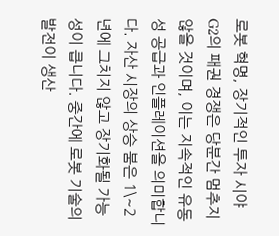로봇 혁명, 장기적인 투자 시야
G2의 패권 경쟁은 당분간 멈추지 않을 것이며, 이는 지속적인 유동성 공급과 인플레이션을 의미합니다. 자산 시장의 상승 붐은 1\~2년에 그치지 않고 장기화될 가능성이 큽니다. 중간에 로봇 기술의 발전이 생산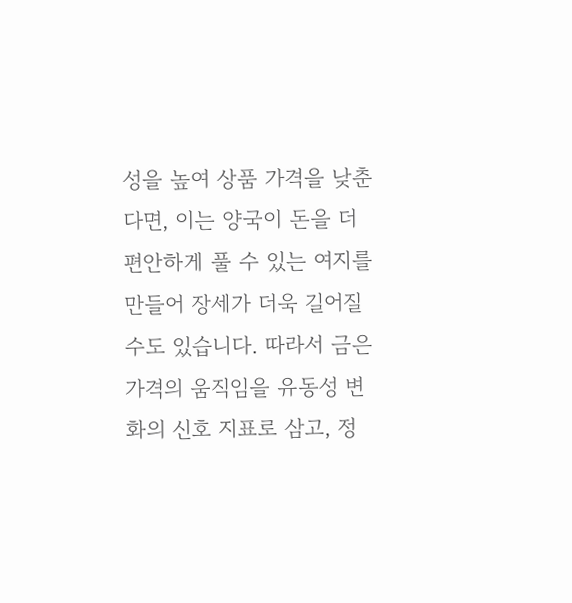성을 높여 상품 가격을 낮춘다면, 이는 양국이 돈을 더 편안하게 풀 수 있는 여지를 만들어 장세가 더욱 길어질 수도 있습니다. 따라서 금은 가격의 움직임을 유동성 변화의 신호 지표로 삼고, 정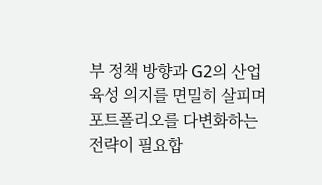부 정책 방향과 G2의 산업 육성 의지를 면밀히 살피며 포트폴리오를 다변화하는 전략이 필요합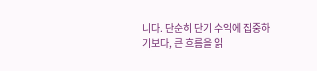니다. 단순히 단기 수익에 집중하기보다, 큰 흐름을 읽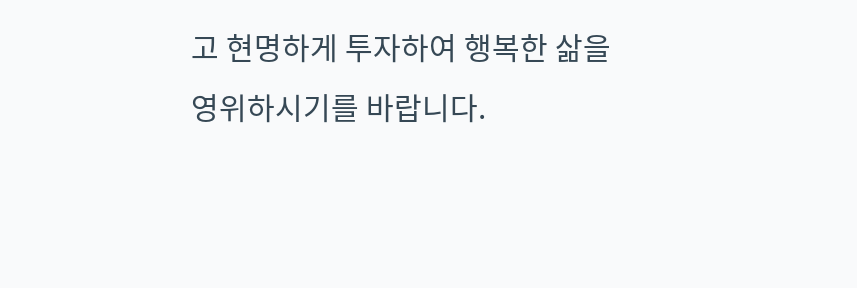고 현명하게 투자하여 행복한 삶을 영위하시기를 바랍니다.